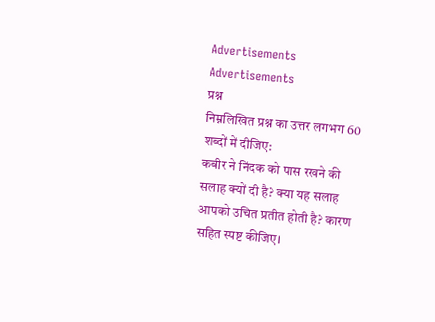Advertisements
Advertisements
प्रश्न
निम्नलिखित प्रश्न का उत्तर लगभग 60 शब्दों में दीजिए:
कबीर ने निंदक को पास रखने की सलाह क्यों दी है? क्या यह सलाह आपको उचित प्रतीत होती है? कारण सहित स्पष्ट कीजिए।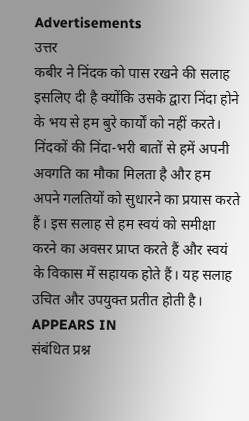Advertisements
उत्तर
कबीर ने निंदक को पास रखने की सलाह इसलिए दी है क्योंकि उसके द्वारा निंदा होने के भय से हम बुरे कार्यों को नहीं करते। निंदकों की निंदा-भरी बातों से हमें अपनी अवगति का मौका मिलता है और हम अपने गलतियों को सुधारने का प्रयास करते हैं। इस सलाह से हम स्वयं को समीक्षा करने का अवसर प्राप्त करते हैं और स्वयं के विकास में सहायक होते हैं। यह सलाह उचित और उपयुक्त प्रतीत होती है।
APPEARS IN
संबंधित प्रश्न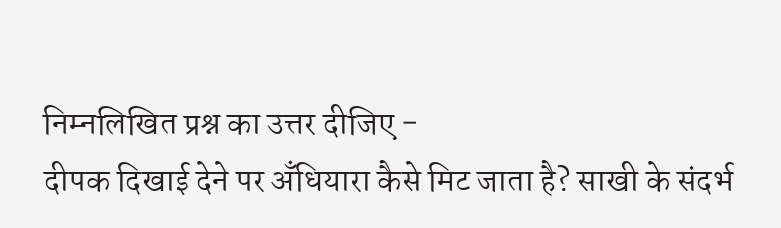निम्नलिखित प्रश्न का उत्तर दीजिए −
दीपक दिखाई देने पर अँधियारा कैसे मिट जाता है? साखी के संदर्भ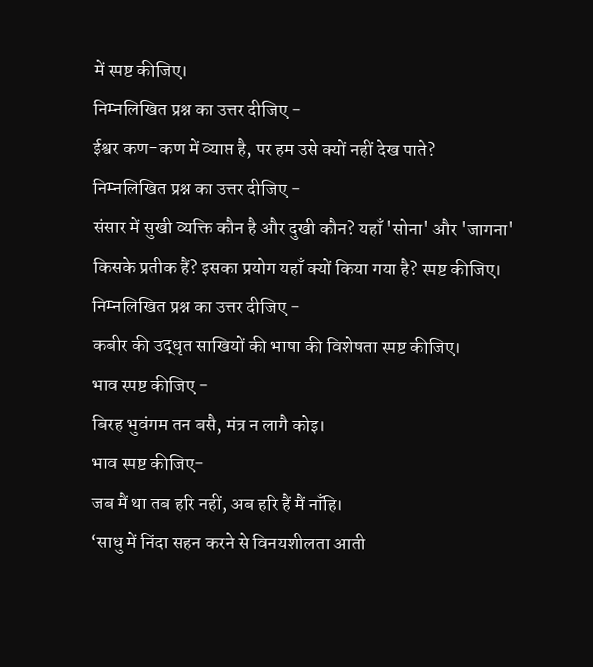में स्पष्ट कीजिए।
निम्नलिखित प्रश्न का उत्तर दीजिए −
ईश्वर कण-कण में व्याप्त है, पर हम उसे क्यों नहीं देख पाते?
निम्नलिखित प्रश्न का उत्तर दीजिए −
संसार में सुखी व्यक्ति कौन है और दुखी कौन? यहाँ 'सोना' और 'जागना' किसके प्रतीक हैं? इसका प्रयोग यहाँ क्यों किया गया है? स्पष्ट कीजिए।
निम्नलिखित प्रश्न का उत्तर दीजिए −
कबीर की उद्धृत साखियों की भाषा की विशेषता स्पष्ट कीजिए।
भाव स्पष्ट कीजिए −
बिरह भुवंगम तन बसै, मंत्र न लागै कोइ।
भाव स्पष्ट कीजिए−
जब मैं था तब हरि नहीं, अब हरि हैं मैं नाँहि।
‘साधु में निंदा सहन करने से विनयशीलता आती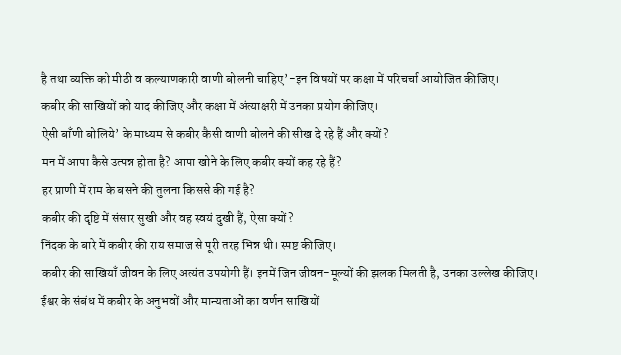है तथा व्यक्ति को मीठी व कल्याणकारी वाणी बोलनी चाहिए’-इन विषयों पर कक्षा में परिचर्चा आयोजित कीजिए।
कबीर की साखियों को याद कीजिए और कक्षा में अंत्याक्षरी में उनका प्रयोग कीजिए।
ऐसी बाँणी बोलिये’ के माध्यम से कबीर कैसी वाणी बोलने की सीख दे रहे हैं और क्यों?
मन में आपा कैसे उत्पन्न होता है? आपा खोने के लिए कबीर क्यों कह रहे हैं?
हर प्राणी में राम के बसने की तुलना किससे की गई है?
कबीर की दृष्टि में संसार सुखी और वह स्वयं दुखी हैं, ऐसा क्यों?
निंदक के बारे में कबीर की राय समाज से पूरी तरह भिन्न थी। स्पष्ट कीजिए।
कबीर की साखियाँ जीवन के लिए अत्यंत उपयोगी हैं। इनमें जिन जीवन-मूल्यों की झलक मिलती है, उनका उल्लेख कीजिए।
ईश्वर के संबंध में कबीर के अनुभवों और मान्यताओं का वर्णन साखियों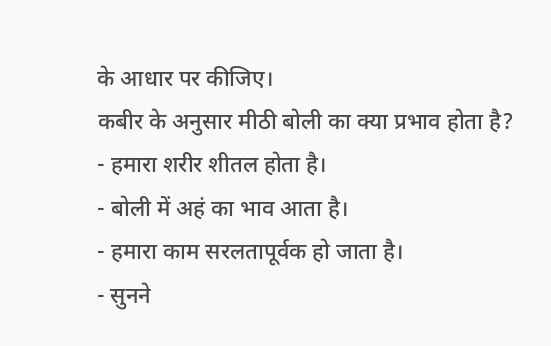के आधार पर कीजिए।
कबीर के अनुसार मीठी बोली का क्या प्रभाव होता है?
- हमारा शरीर शीतल होता है।
- बोली में अहं का भाव आता है।
- हमारा काम सरलतापूर्वक हो जाता है।
- सुनने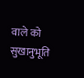वाले को सुखानुभूति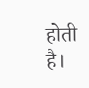होती है।